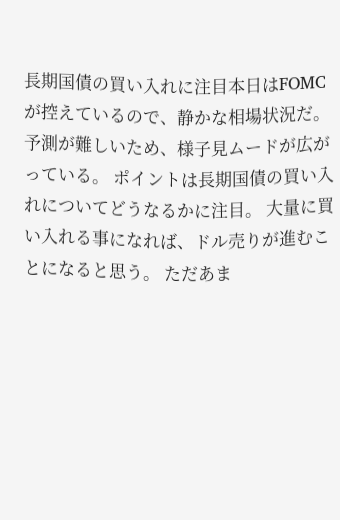長期国債の買い入れに注目本日はFOMCが控えているので、静かな相場状況だ。 予測が難しいため、様子見ムードが広がっている。 ポイントは長期国債の買い入れについてどうなるかに注目。 大量に買い入れる事になれば、ドル売りが進むことになると思う。 ただあま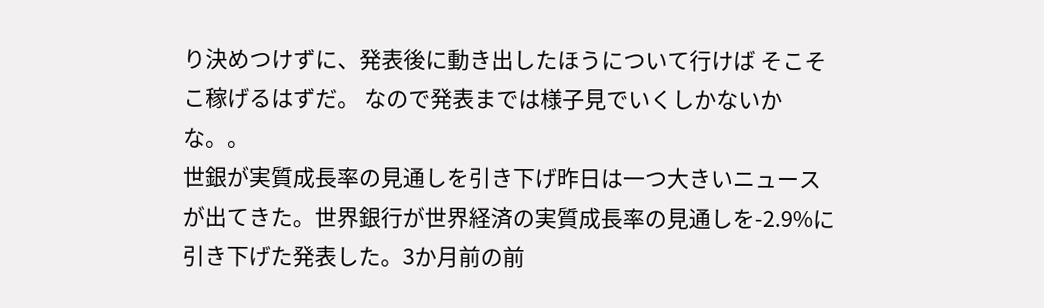り決めつけずに、発表後に動き出したほうについて行けば そこそこ稼げるはずだ。 なので発表までは様子見でいくしかないかな。。
世銀が実質成長率の見通しを引き下げ昨日は一つ大きいニュースが出てきた。世界銀行が世界経済の実質成長率の見通しを-2.9%に引き下げた発表した。3か月前の前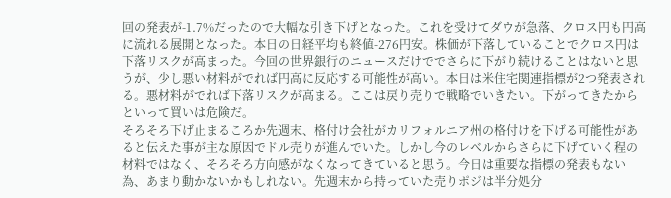回の発表が-1.7%だったので大幅な引き下げとなった。これを受けてダウが急落、クロス円も円高に流れる展開となった。本日の日経平均も終値-276円安。株価が下落していることでクロス円は下落リスクが高まった。今回の世界銀行のニュースだけででさらに下がり続けることはないと思うが、少し悪い材料がでれば円高に反応する可能性が高い。本日は米住宅関連指標が2つ発表される。悪材料がでれば下落リスクが高まる。ここは戻り売りで戦略でいきたい。下がってきたからといって買いは危険だ。
そろそろ下げ止まるころか先週末、格付け会社がカリフォルニア州の格付けを下げる可能性があると伝えた事が主な原因でドル売りが進んでいた。しかし今のレベルからさらに下げていく程の材料ではなく、そろそろ方向感がなくなってきていると思う。今日は重要な指標の発表もない為、あまり動かないかもしれない。先週末から持っていた売りポジは半分処分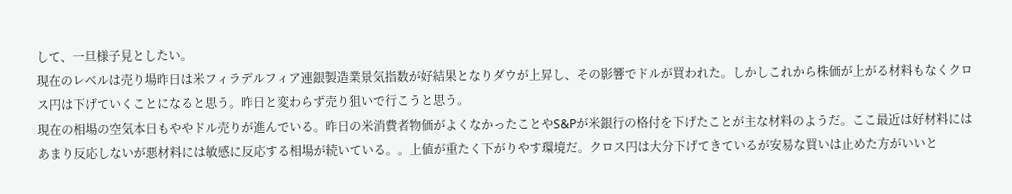して、一旦様子見としたい。
現在のレベルは売り場昨日は米フィラデルフィア連銀製造業景気指数が好結果となりダウが上昇し、その影響でドルが買われた。しかしこれから株価が上がる材料もなくクロス円は下げていくことになると思う。昨日と変わらず売り狙いで行こうと思う。
現在の相場の空気本日もややドル売りが進んでいる。昨日の米消費者物価がよくなかったことやS&Pが米銀行の格付を下げたことが主な材料のようだ。ここ最近は好材料にはあまり反応しないが悪材料には敏感に反応する相場が続いている。。上値が重たく下がりやす環境だ。クロス円は大分下げてきているが安易な買いは止めた方がいいと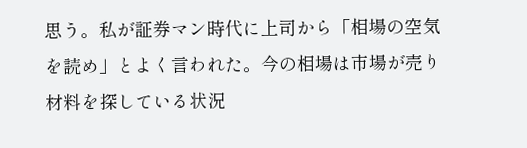思う。私が証券マン時代に上司から「相場の空気を読め」とよく言われた。今の相場は市場が売り材料を探している状況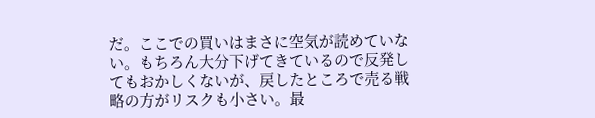だ。ここでの買いはまさに空気が読めていない。もちろん大分下げてきているので反発してもおかしくないが、戻したところで売る戦略の方がリスクも小さい。最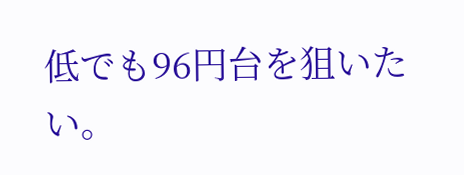低でも96円台を狙いたい。